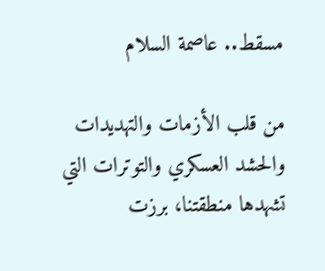مسقط.. عاصمة السلام

من قلب الأزمات والتهديدات والحشد العسكري والتوترات التي تشهدها منطقتنا، برزت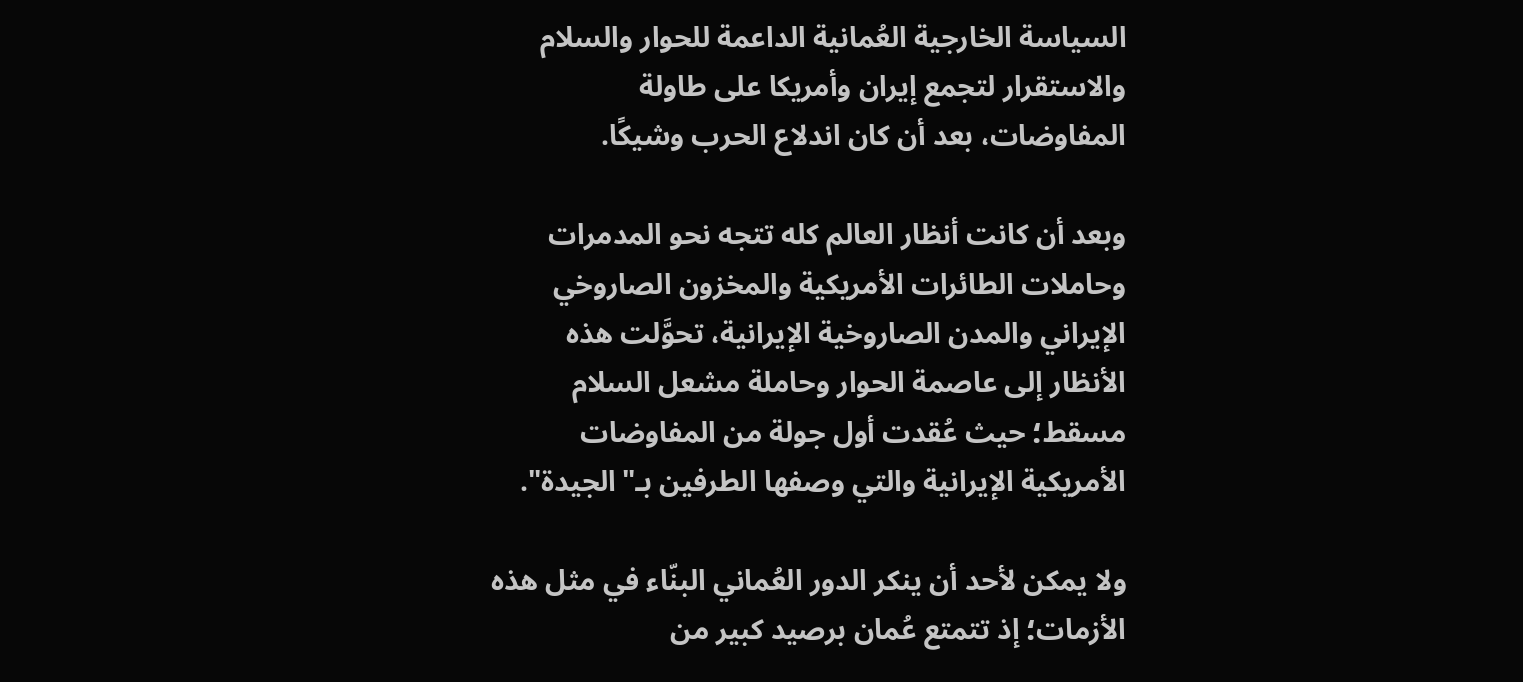السياسة الخارجية العُمانية الداعمة للحوار والسلام والاستقرار لتجمع إيران وأمريكا على طاولة المفاوضات، بعد أن كان اندلاع الحرب وشيكًا.

وبعد أن كانت أنظار العالم كله تتجه نحو المدمرات وحاملات الطائرات الأمريكية والمخزون الصاروخي الإيراني والمدن الصاروخية الإيرانية، تحوَّلت هذه الأنظار إلى عاصمة الحوار وحاملة مشعل السلام مسقط؛ حيث عُقدت أول جولة من المفاوضات الأمريكية الإيرانية والتي وصفها الطرفين بـ"الجيدة".

ولا يمكن لأحد أن ينكر الدور العُماني البنّاء في مثل هذه الأزمات؛ إذ تتمتع عُمان برصيد كبير من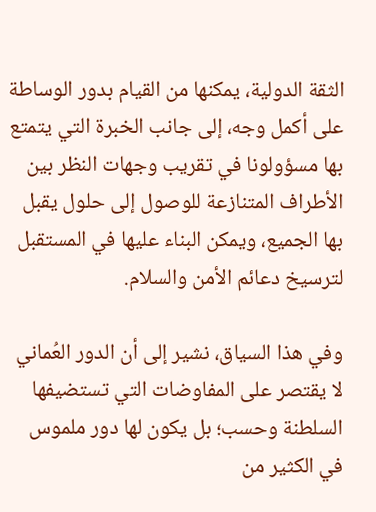الثقة الدولية، يمكنها من القيام بدور الوساطة على أكمل وجه، إلى جانب الخبرة التي يتمتع بها مسؤولونا في تقريب وجهات النظر بين الأطراف المتنازعة للوصول إلى حلول يقبل بها الجميع، ويمكن البناء عليها في المستقبل لترسيخ دعائم الأمن والسلام.

وفي هذا السياق، نشير إلى أن الدور العُماني لا يقتصر على المفاوضات التي تستضيفها السلطنة وحسب؛ بل يكون لها دور ملموس في الكثير من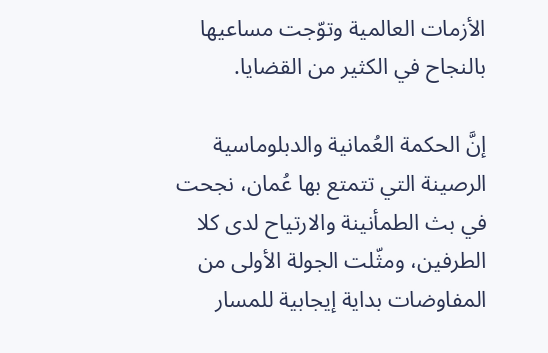الأزمات العالمية وتوّجت مساعيها بالنجاح في الكثير من القضايا.

إنَّ الحكمة العُمانية والدبلوماسية الرصينة التي تتمتع بها عُمان، نجحت في بث الطمأنينة والارتياح لدى كلا الطرفين، ومثّلت الجولة الأولى من المفاوضات بداية إيجابية للمسار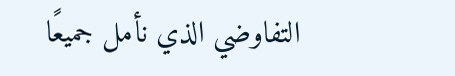التفاوضي الذي نأمل جميعًا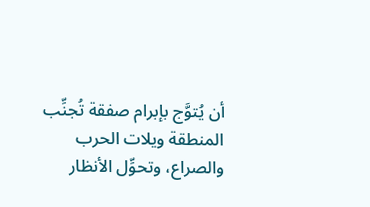أن يُتوَّج بإبرام صفقة تُجنِّب المنطقة ويلات الحرب والصراع، وتحوِّل الأنظار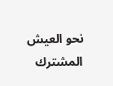نحو العيش المشترك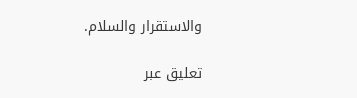والاستقرار والسلام.

تعليق عبر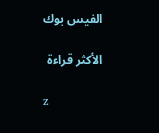الفيس بوك

الأكثر قراءة

z